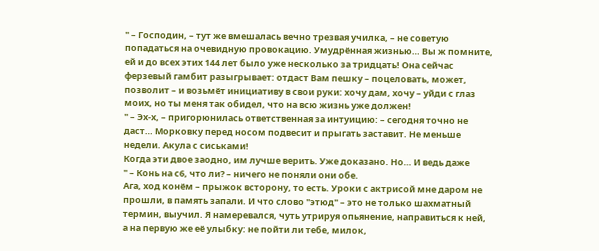" – Господин, – тут же вмешалась вечно трезвая училка, – не советую попадаться на очевидную провокацию. Умудрённая жизнью… Вы ж помните, ей и до всех этих 144 лет было уже несколько за тридцать! Она сейчас ферзевый гамбит разыгрывает: отдаст Вам пешку – поцеловать, может, позволит – и возьмёт инициативу в свои руки: хочу дам, хочу – уйди с глаз моих, но ты меня так обидел, что на всю жизнь уже должен!
" – Эх-х, – пригорюнилась ответственная за интуицию: – сегодня точно не даст… Морковку перед носом подвесит и прыгать заставит. Не меньше недели. Акула с сиськами!
Когда эти двое заодно, им лучше верить. Уже доказано. Но… И ведь даже
" – Конь на с6, что ли? – ничего не поняли они обе.
Ага, ход конём – прыжок всторону, то есть. Уроки с актрисой мне даром не прошли, в память запали. И что слово "этюд" – это не только шахматный термин, выучил. Я намеревался, чуть утрируя опьянение, направиться к ней, а на первую же её улыбку: не пойти ли тебе, милок,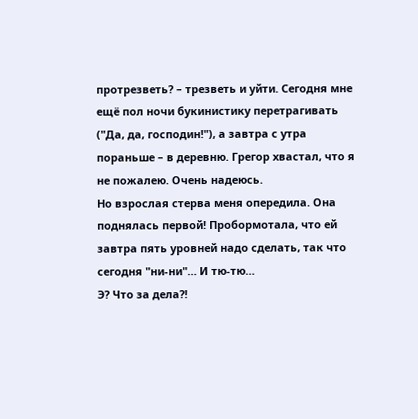протрезветь? – трезветь и уйти. Сегодня мне ещё пол ночи букинистику перетрагивать ("Да, да, господин!"), а завтра с утра пораньше – в деревню. Грегор хвастал, что я не пожалею. Очень надеюсь.
Но взрослая стерва меня опередила. Она поднялась первой! Пробормотала, что ей завтра пять уровней надо сделать, так что сегодня "ни-ни"… И тю-тю…
Э? Что за дела?!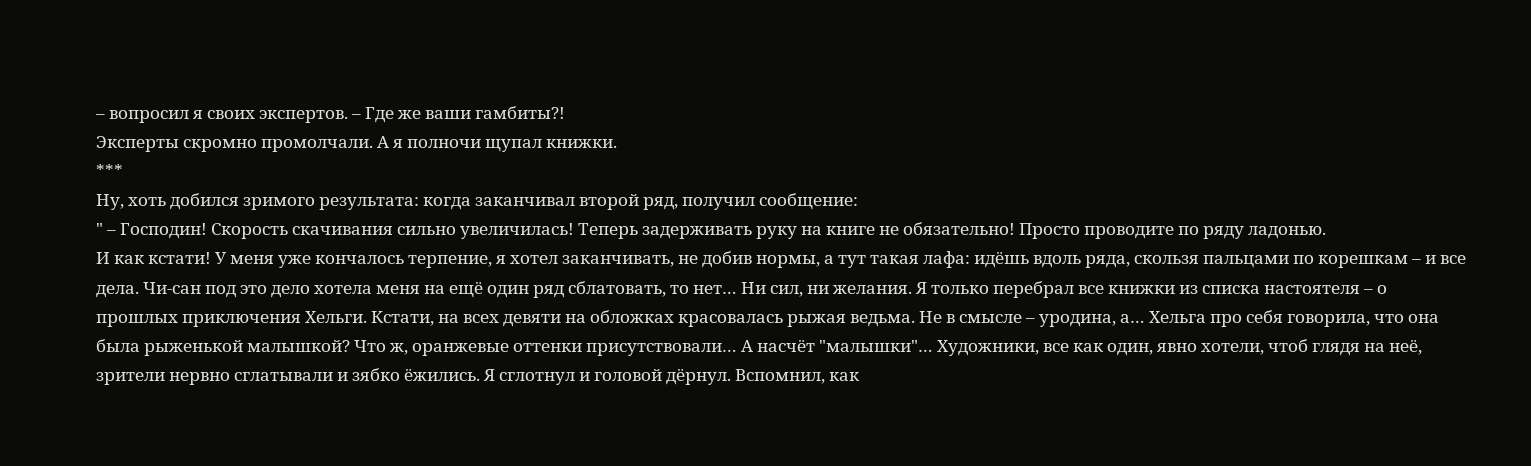– вопросил я своих экспертов. – Где же ваши гамбиты?!
Эксперты скромно промолчали. А я полночи щупал книжки.
***
Ну, хоть добился зримого результата: когда заканчивал второй ряд, получил сообщение:
" – Господин! Скорость скачивания сильно увеличилась! Теперь задерживать руку на книге не обязательно! Просто проводите по ряду ладонью.
И как кстати! У меня уже кончалось терпение, я хотел заканчивать, не добив нормы, а тут такая лафа: идёшь вдоль ряда, скользя пальцами по корешкам – и все дела. Чи-сан под это дело хотела меня на ещё один ряд сблатовать, то нет… Ни сил, ни желания. Я только перебрал все книжки из списка настоятеля – о прошлых приключения Хельги. Кстати, на всех девяти на обложках красовалась рыжая ведьма. Не в смысле – уродина, а… Хельга про себя говорила, что она была рыженькой малышкой? Что ж, оранжевые оттенки присутствовали… А насчёт "малышки"… Художники, все как один, явно хотели, чтоб глядя на неё, зрители нервно сглатывали и зябко ёжились. Я сглотнул и головой дёрнул. Вспомнил, как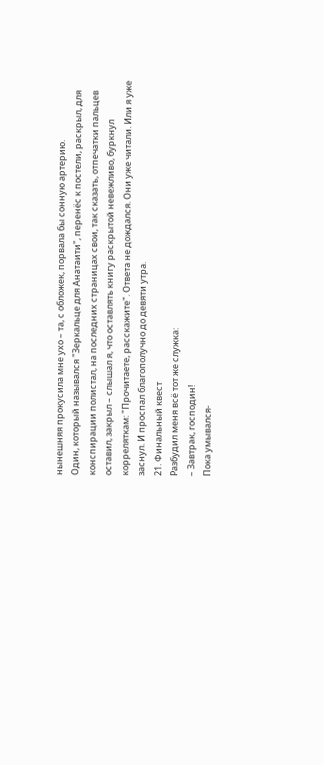нынешняя прокусила мне ухо – та, с обложек, порвала бы сонную артерию.
Один, который назывался "Зеркальце для Анатаити", перенёс к постели, раскрыл, для конспирации полистал, на последних страницах свои, так сказать, отпечатки пальцев оставил, закрыл – слышал я, что оставлять книгу раскрытой невежливо, буркнул корреляткам: "Прочитаете, расскажите". Ответа не дождался. Они уже читали. Или я уже заснул. И проспал благополучно до девяти утра.
21. Финальный квест
Разбудил меня всё тот же служка:
– Завтрак, господин!
Пока умывался-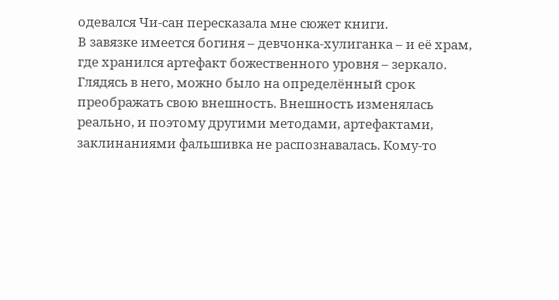одевался Чи-сан пересказала мне сюжет книги.
В завязке имеется богиня – девчонка-хулиганка – и её храм, где хранился артефакт божественного уровня – зеркало. Глядясь в него, можно было на определённый срок преображать свою внешность. Внешность изменялась реально, и поэтому другими методами, артефактами, заклинаниями фальшивка не распознавалась. Кому-то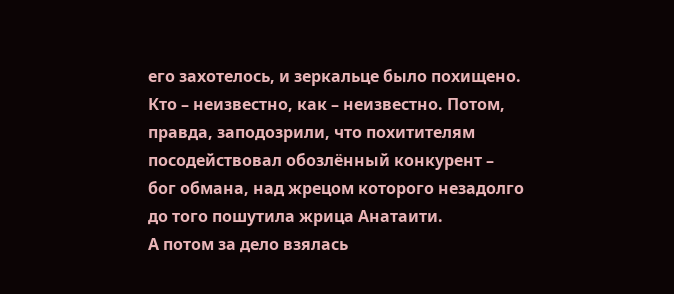его захотелось, и зеркальце было похищено. Кто – неизвестно, как – неизвестно. Потом, правда, заподозрили, что похитителям посодействовал обозлённый конкурент – бог обмана, над жрецом которого незадолго до того пошутила жрица Анатаити.
А потом за дело взялась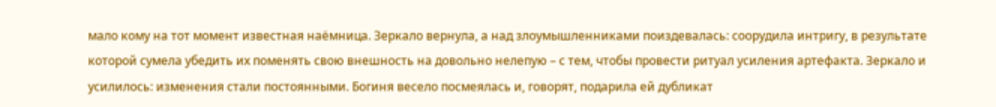мало кому на тот момент известная наёмница. Зеркало вернула, а над злоумышленниками поиздевалась: соорудила интригу, в результате которой сумела убедить их поменять свою внешность на довольно нелепую – с тем, чтобы провести ритуал усиления артефакта. Зеркало и усилилось: изменения стали постоянными. Богиня весело посмеялась и, говорят, подарила ей дубликат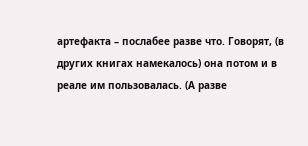артефакта – послабее разве что. Говорят, (в других книгах намекалось) она потом и в реале им пользовалась. (А разве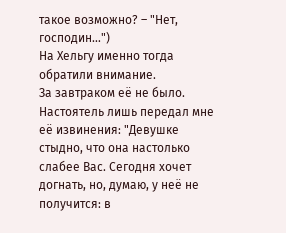такое возможно? – "Нет, господин…")
На Хельгу именно тогда обратили внимание.
За завтраком её не было. Настоятель лишь передал мне её извинения: "Девушке стыдно, что она настолько слабее Вас. Сегодня хочет догнать, но, думаю, у неё не получится: в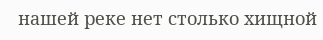нашей реке нет столько хищной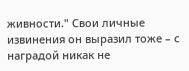живности." Свои личные извинения он выразил тоже – с наградой никак не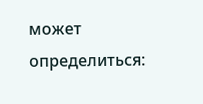может определиться: